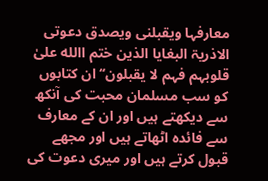معارفہا ویقبلنی ویصدق دعوتی الاذریۃ البغایا الذین ختم االله علیٰ قلوبہم فہم لا یقبلون‘‘ ان کتابوں کو سب مسلمان محبت کی آنکھ سے دیکھتے ہیں اور ان کے معارف سے فائدہ اٹھاتے ہیں اور مجھے قبول کرتے ہیں اور میری دعوت کی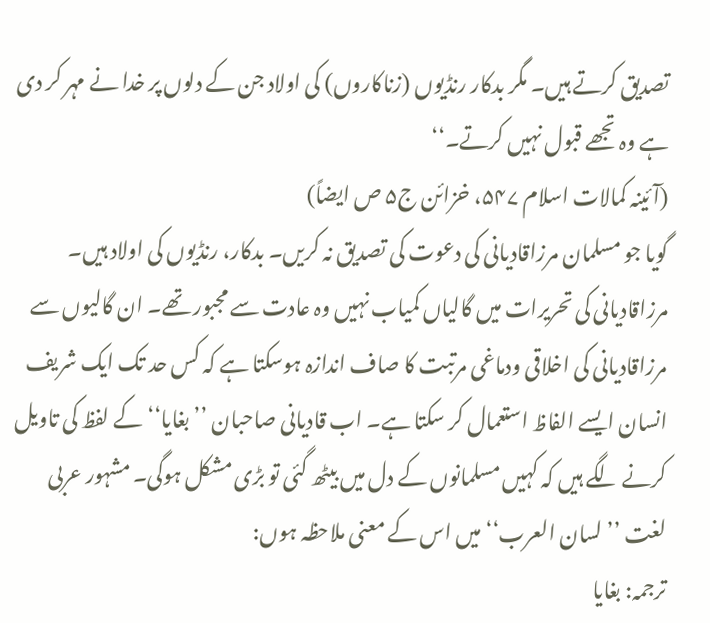تصدیق کرتے ہیں۔ مگر بدکار رنڈیوں (زناکاروں) کی اولاد جن کے دلوں پر خدا نے مہر کر دی ہے وہ تجھے قبول نہیں کرتے۔‘‘
(آئینہ کمالات اسلام ۵۴۷، خزائن ج۵ ص ایضاً)
گویا جو مسلمان مرزاقادیانی کی دعوت کی تصدیق نہ کریں۔ بدکار، رنڈیوں کی اولاد ہیں۔ مرزاقادیانی کی تحریرات میں گالیاں کمیاب نہیں وہ عادت سے مجبور تھے۔ ان گالیوں سے مرزاقادیانی کی اخلاقی ودماغی مرتبت کا صاف اندازہ ہوسکتا ہے کہ کس حد تک ایک شریف انسان ایسے الفاظ استعمال کر سکتا ہے۔ اب قادیانی صاحبان ’’بغایا‘‘ کے لفظ کی تاویل کرنے لگے ہیں کہ کہیں مسلمانوں کے دل میں بیٹھ گئی تو بڑی مشکل ہوگی۔ مشہور عربی لغت ’’لسان العرب‘‘ میں اس کے معنی ملاحظہ ہوں:
ترجمہ: بغایا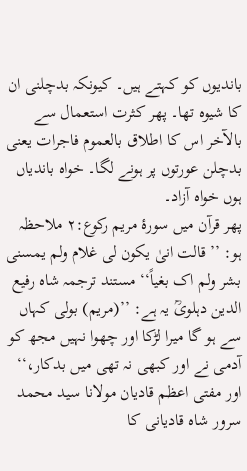باندیوں کو کہتے ہیں۔ کیونکہ بدچلنی ان کا شیوہ تھا۔ پھر کثرت استعمال سے بالآخر اس کا اطلاق بالعموم فاجرات یعنی بدچلن عورتوں پر ہونے لگا۔ خواہ باندیاں ہوں خواہ آزاد۔
پھر قرآن میں سورۂ مریم رکوع:۲ ملاحظہ ہو: ’’قالت انیٰ یکون لی غلام ولم یمسنی بشر ولم اک بغیاً‘‘ مستند ترجمہ شاہ رفیع الدین دہلویؒ یہ ہے: ’’(مریم) بولی کہاں سے ہو گا میرا لڑکا اور چھوا نہیں مجھ کو آدمی نے اور کبھی نہ تھی میں بدکار،‘‘
اور مفتی اعظم قادیان مولانا سید محمد سرور شاہ قادیانی کا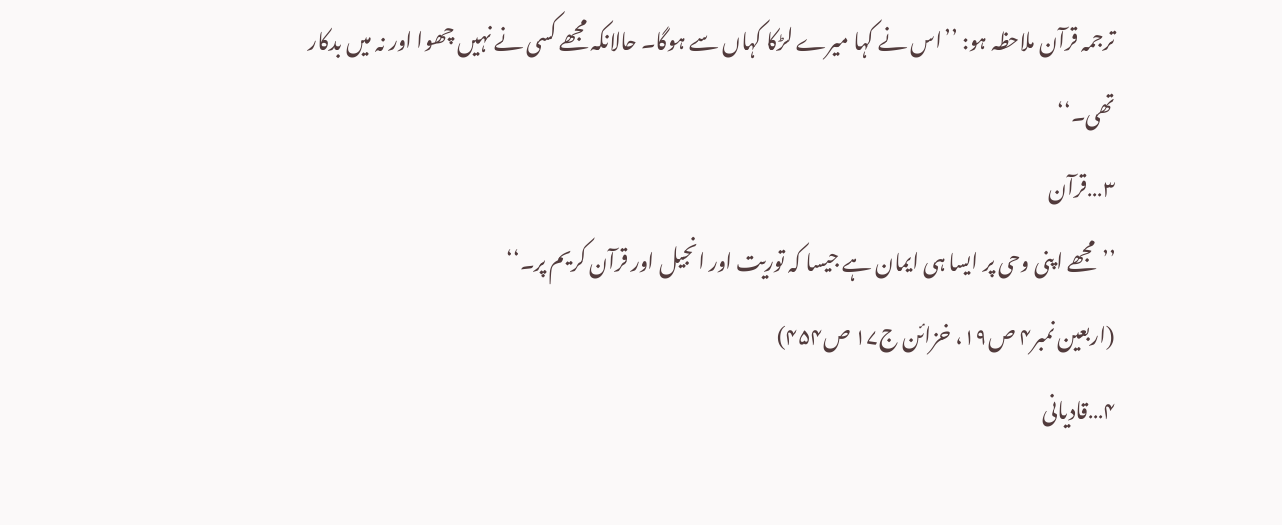ترجمہ قرآن ملاحظہ ہو: ’’اس نے کہا میرے لڑکا کہاں سے ہوگا۔ حالانکہ مجھے کسی نے نہیں چھوا اور نہ میں بدکار تھی۔‘‘
۳…قرآن
’’مجھے اپنی وحی پر ایسا ہی ایمان ہے جیسا کہ توریت اور انجیل اور قرآن کریم پر۔‘‘
(اربعین نمبر۴ ص۱۹، خزائن ج۱۷ ص۴۵۴)
۴…قادیانی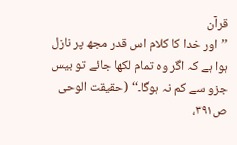قرآن
’’اور خدا کا کلام اس قدر مجھ پر نازل ہوا ہے کہ اگر وہ تمام لکھا جائے تو بیس جزو سے کم نہ ہوگا۔‘‘ (حقیقت الوحی ص۳۹۱،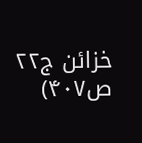خزائن ج۲۲ ص۴۰۷)